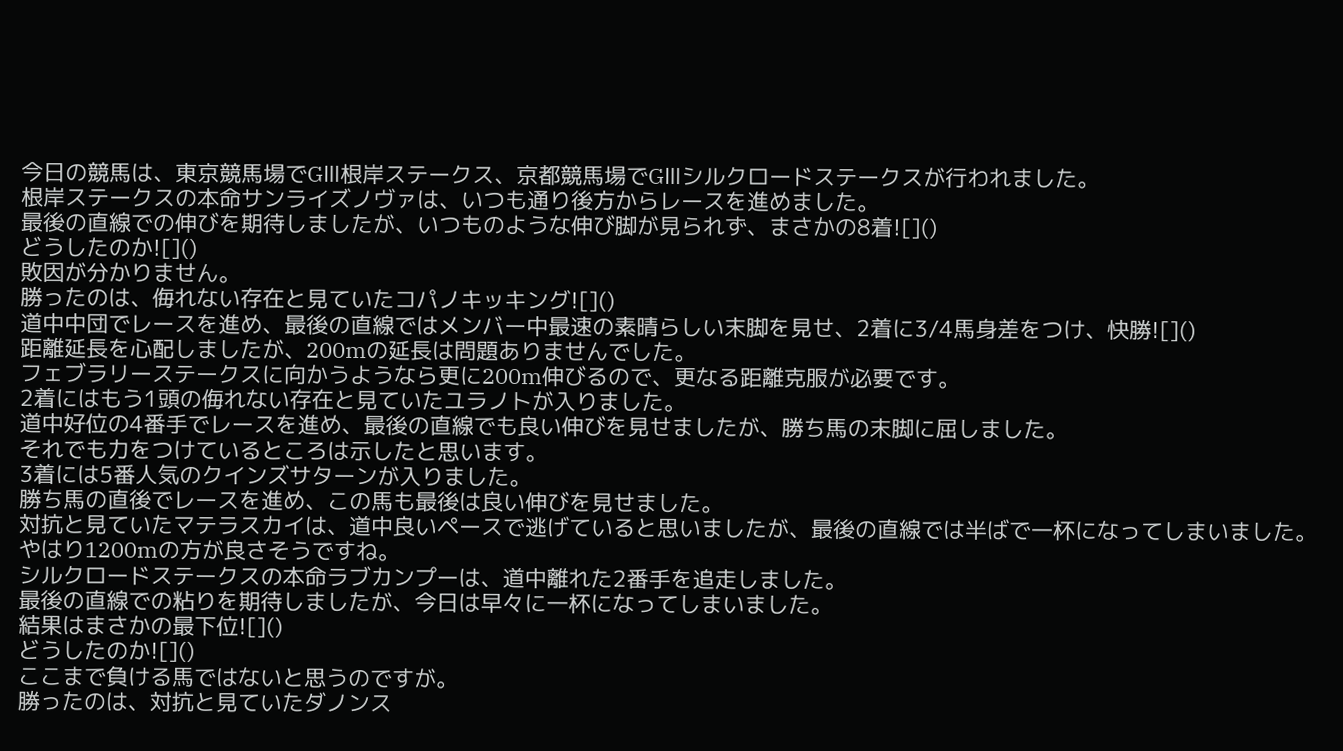今日の競馬は、東京競馬場でGⅢ根岸ステークス、京都競馬場でGⅢシルクロードステークスが行われました。
根岸ステークスの本命サンライズノヴァは、いつも通り後方からレースを進めました。
最後の直線での伸びを期待しましたが、いつものような伸び脚が見られず、まさかの8着![]()
どうしたのか![]()
敗因が分かりません。
勝ったのは、侮れない存在と見ていたコパノキッキング![]()
道中中団でレースを進め、最後の直線ではメンバー中最速の素晴らしい末脚を見せ、2着に3/4馬身差をつけ、快勝![]()
距離延長を心配しましたが、200mの延長は問題ありませんでした。
フェブラリーステークスに向かうようなら更に200m伸びるので、更なる距離克服が必要です。
2着にはもう1頭の侮れない存在と見ていたユラノトが入りました。
道中好位の4番手でレースを進め、最後の直線でも良い伸びを見せましたが、勝ち馬の末脚に屈しました。
それでも力をつけているところは示したと思います。
3着には5番人気のクインズサターンが入りました。
勝ち馬の直後でレースを進め、この馬も最後は良い伸びを見せました。
対抗と見ていたマテラスカイは、道中良いペースで逃げていると思いましたが、最後の直線では半ばで一杯になってしまいました。
やはり1200mの方が良さそうですね。
シルクロードステークスの本命ラブカンプーは、道中離れた2番手を追走しました。
最後の直線での粘りを期待しましたが、今日は早々に一杯になってしまいました。
結果はまさかの最下位![]()
どうしたのか![]()
ここまで負ける馬ではないと思うのですが。
勝ったのは、対抗と見ていたダノンス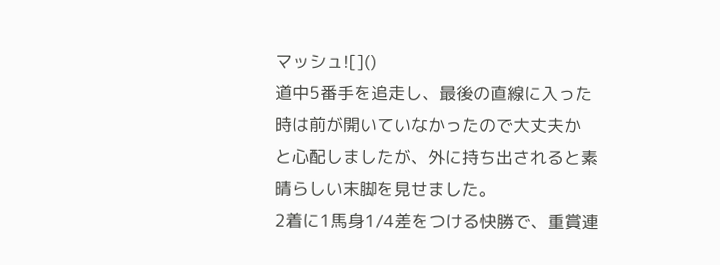マッシュ![]()
道中5番手を追走し、最後の直線に入った時は前が開いていなかったので大丈夫か
と心配しましたが、外に持ち出されると素晴らしい末脚を見せました。
2着に1馬身1/4差をつける快勝で、重賞連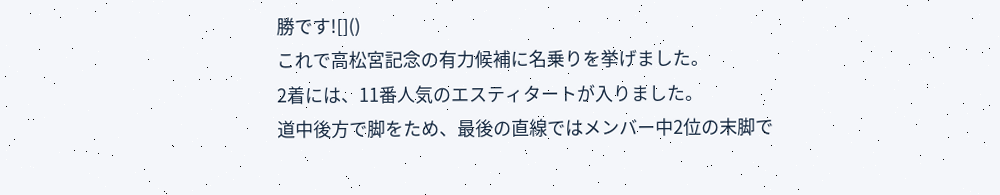勝です![]()
これで高松宮記念の有力候補に名乗りを挙げました。
2着には、11番人気のエスティタートが入りました。
道中後方で脚をため、最後の直線ではメンバー中2位の末脚で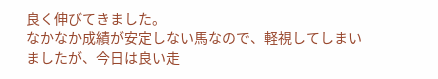良く伸びてきました。
なかなか成績が安定しない馬なので、軽視してしまいましたが、今日は良い走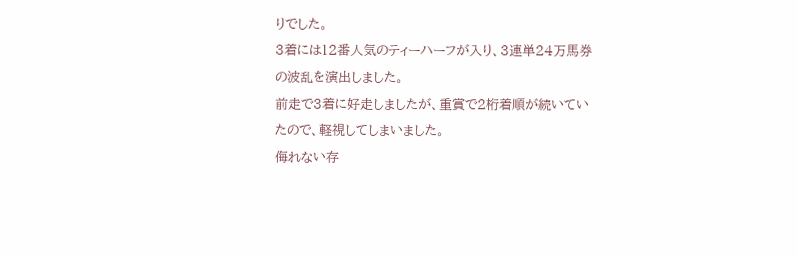りでした。
3着には12番人気のティーハーフが入り、3連単24万馬券の波乱を演出しました。
前走で3着に好走しましたが、重賞で2桁着順が続いていたので、軽視してしまいました。
侮れない存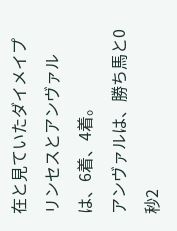在と見ていたダイメイプリンセスとアンヴァルは、6着、4着。
アンヴァルは、勝ち馬と0秒2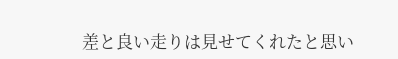差と良い走りは見せてくれたと思い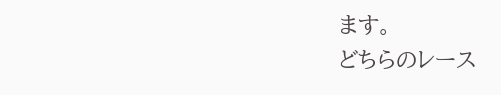ます。
どちらのレース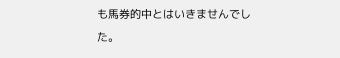も馬券的中とはいきませんでした。